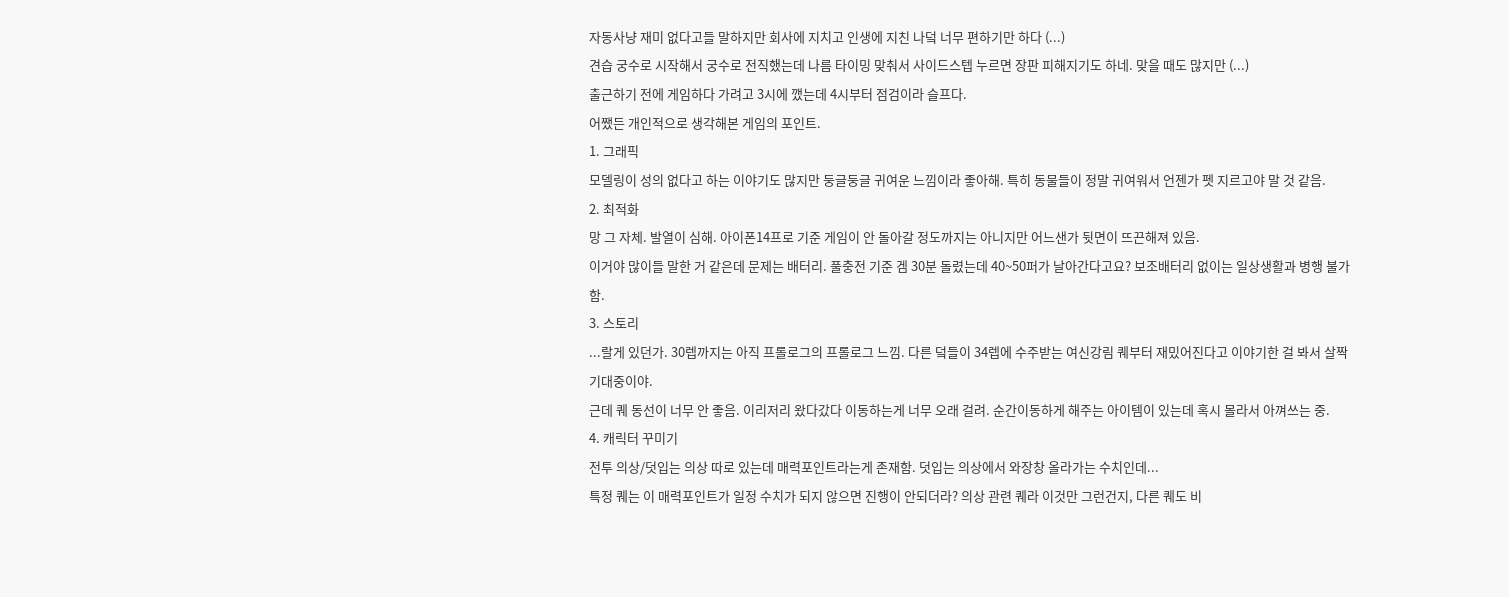자동사냥 재미 없다고들 말하지만 회사에 지치고 인생에 지친 나덬 너무 편하기만 하다 (...)
견습 궁수로 시작해서 궁수로 전직했는데 나름 타이밍 맞춰서 사이드스텝 누르면 장판 피해지기도 하네. 맞을 때도 많지만 (...)
출근하기 전에 게임하다 가려고 3시에 깼는데 4시부터 점검이라 슬프다.
어쨌든 개인적으로 생각해본 게임의 포인트.
1. 그래픽
모델링이 성의 없다고 하는 이야기도 많지만 둥글둥글 귀여운 느낌이라 좋아해. 특히 동물들이 정말 귀여워서 언젠가 펫 지르고야 말 것 같음.
2. 최적화
망 그 자체. 발열이 심해. 아이폰14프로 기준 게임이 안 돌아갈 정도까지는 아니지만 어느샌가 뒷면이 뜨끈해져 있음.
이거야 많이들 말한 거 같은데 문제는 배터리. 풀충전 기준 겜 30분 돌렸는데 40~50퍼가 날아간다고요? 보조배터리 없이는 일상생활과 병행 불가함.
3. 스토리
...랄게 있던가. 30렙까지는 아직 프롤로그의 프롤로그 느낌. 다른 덬들이 34렙에 수주받는 여신강림 퀘부터 재밌어진다고 이야기한 걸 봐서 살짝 기대중이야.
근데 퀘 동선이 너무 안 좋음. 이리저리 왔다갔다 이동하는게 너무 오래 걸려. 순간이동하게 해주는 아이템이 있는데 혹시 몰라서 아껴쓰는 중.
4. 캐릭터 꾸미기
전투 의상/덧입는 의상 따로 있는데 매력포인트라는게 존재함. 덧입는 의상에서 와장창 올라가는 수치인데...
특정 퀘는 이 매력포인트가 일정 수치가 되지 않으면 진행이 안되더라? 의상 관련 퀘라 이것만 그런건지, 다른 퀘도 비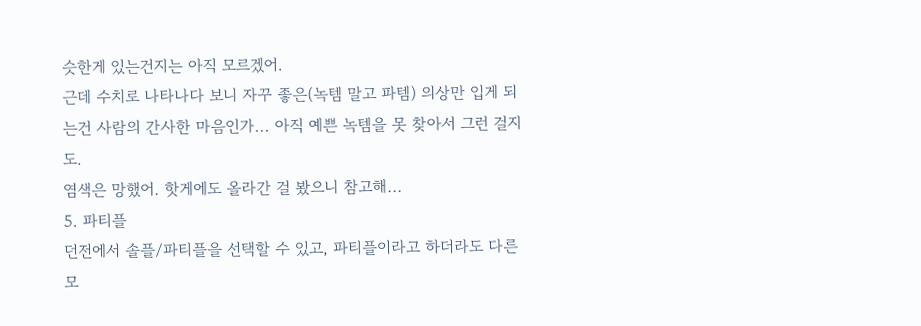슷한게 있는건지는 아직 모르겠어.
근데 수치로 나타나다 보니 자꾸 좋은(녹템 말고 파템) 의상만 입게 되는건 사람의 간사한 마음인가... 아직 예쁜 녹템을 못 찾아서 그런 걸지도.
염색은 망했어. 핫게에도 올라간 걸 봤으니 참고해...
5. 파티플
던전에서 솔플/파티플을 선택할 수 있고, 파티플이라고 하더라도 다른 모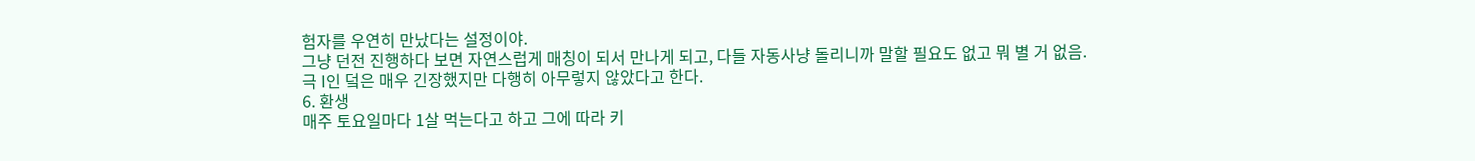험자를 우연히 만났다는 설정이야.
그냥 던전 진행하다 보면 자연스럽게 매칭이 되서 만나게 되고, 다들 자동사냥 돌리니까 말할 필요도 없고 뭐 별 거 없음.
극 I인 덬은 매우 긴장했지만 다행히 아무렇지 않았다고 한다.
6. 환생
매주 토요일마다 1살 먹는다고 하고 그에 따라 키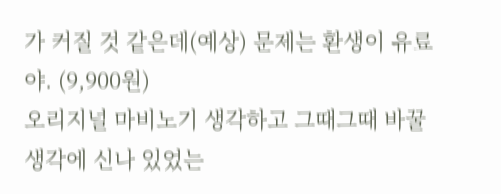가 커질 것 같은데(예상) 문제는 환생이 유료야. (9,900원)
오리지널 마비노기 생각하고 그때그때 바꿀 생각에 신나 있었는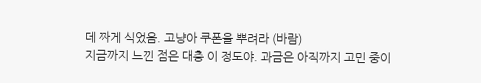데 짜게 식었음. 고냥아 쿠폰을 뿌려라 (바람)
지금까지 느낀 점은 대충 이 정도야. 과금은 아직까지 고민 중이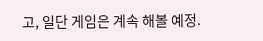고, 일단 게임은 계속 해볼 예정.